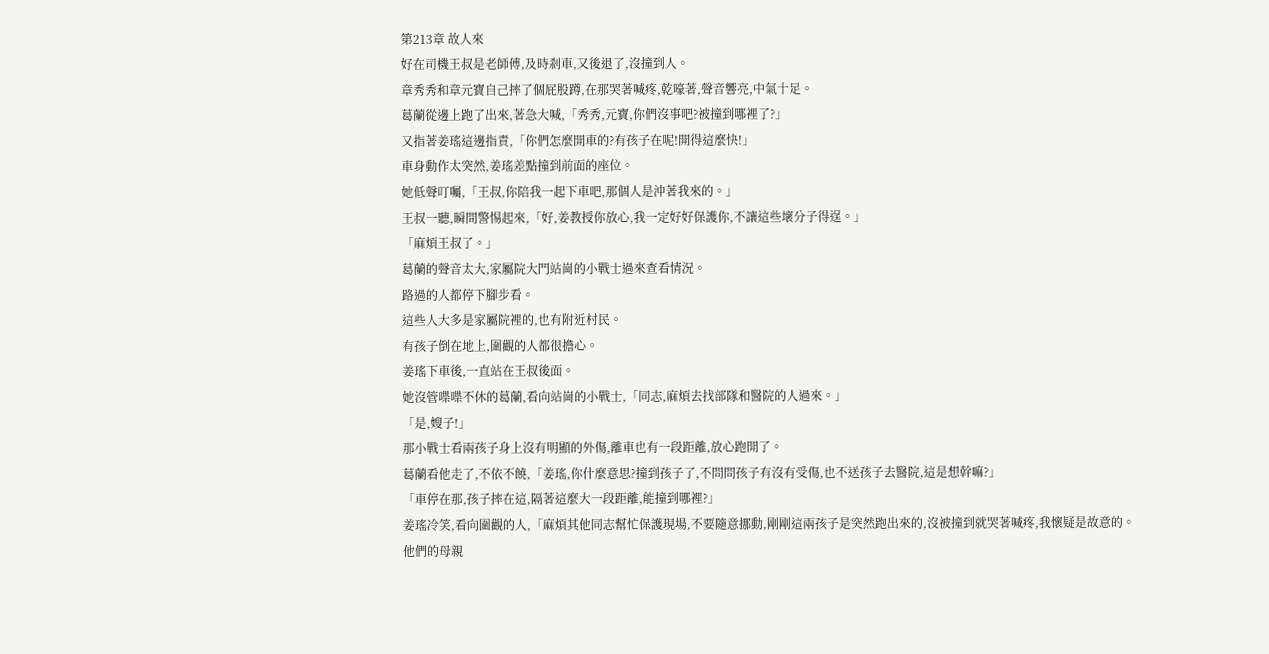第213章 故人來
好在司機王叔是老師傅,及時剎車,又後退了,沒撞到人。
章秀秀和章元寶自己摔了個屁股蹲,在那哭著喊疼,乾嚎著,聲音響亮,中氣十足。
葛蘭從邊上跑了出來,著急大喊,「秀秀,元寶,你們沒事吧?被撞到哪裡了?」
又指著姜瑤這邊指責,「你們怎麼開車的?有孩子在呢!開得這麼快!」
車身動作太突然,姜瑤差點撞到前面的座位。
她低聲叮囑,「王叔,你陪我一起下車吧,那個人是沖著我來的。」
王叔一聽,瞬間警惕起來,「好,姜教授你放心,我一定好好保護你,不讓這些壞分子得逞。」
「麻煩王叔了。」
葛蘭的聲音太大,家屬院大門站崗的小戰士過來查看情況。
路過的人都停下腳步看。
這些人大多是家屬院裡的,也有附近村民。
有孩子倒在地上,圍觀的人都很擔心。
姜瑤下車後,一直站在王叔後面。
她沒管喋喋不休的葛蘭,看向站崗的小戰士,「同志,麻煩去找部隊和醫院的人過來。」
「是,嫂子!」
那小戰士看兩孩子身上沒有明顯的外傷,離車也有一段距離,放心跑開了。
葛蘭看他走了,不依不饒,「姜瑤,你什麼意思?撞到孩子了,不問問孩子有沒有受傷,也不送孩子去醫院,這是想幹嘛?」
「車停在那,孩子摔在這,隔著這麼大一段距離,能撞到哪裡?」
姜瑤冷笑,看向圍觀的人,「麻煩其他同志幫忙保護現場,不要隨意挪動,剛剛這兩孩子是突然跑出來的,沒被撞到就哭著喊疼,我懷疑是故意的。
他們的母親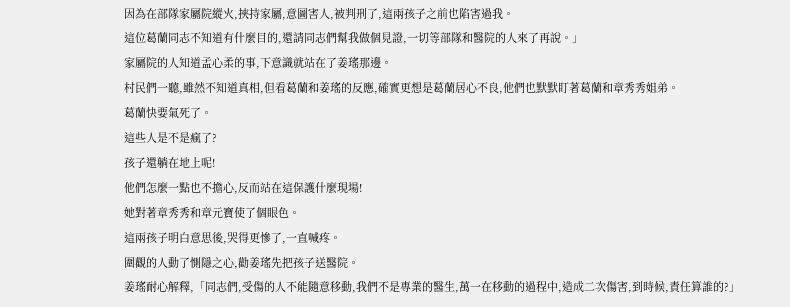因為在部隊家屬院縱火,挾持家屬,意圖害人,被判刑了,這兩孩子之前也陷害過我。
這位葛蘭同志不知道有什麼目的,還請同志們幫我做個見證,一切等部隊和醫院的人來了再說。」
家屬院的人知道孟心柔的事,下意識就站在了姜瑤那邊。
村民們一聽,雖然不知道真相,但看葛蘭和姜瑤的反應,確實更想是葛蘭居心不良,他們也默默盯著葛蘭和章秀秀姐弟。
葛蘭快要氣死了。
這些人是不是瘋了?
孩子還躺在地上呢!
他們怎麼一點也不擔心,反而站在這保護什麼現場!
她對著章秀秀和章元寶使了個眼色。
這兩孩子明白意思後,哭得更慘了,一直喊疼。
圍觀的人動了惻隱之心,勸姜瑤先把孩子送醫院。
姜瑤耐心解釋,「同志們,受傷的人不能隨意移動,我們不是專業的醫生,萬一在移動的過程中,造成二次傷害,到時候,責任算誰的?」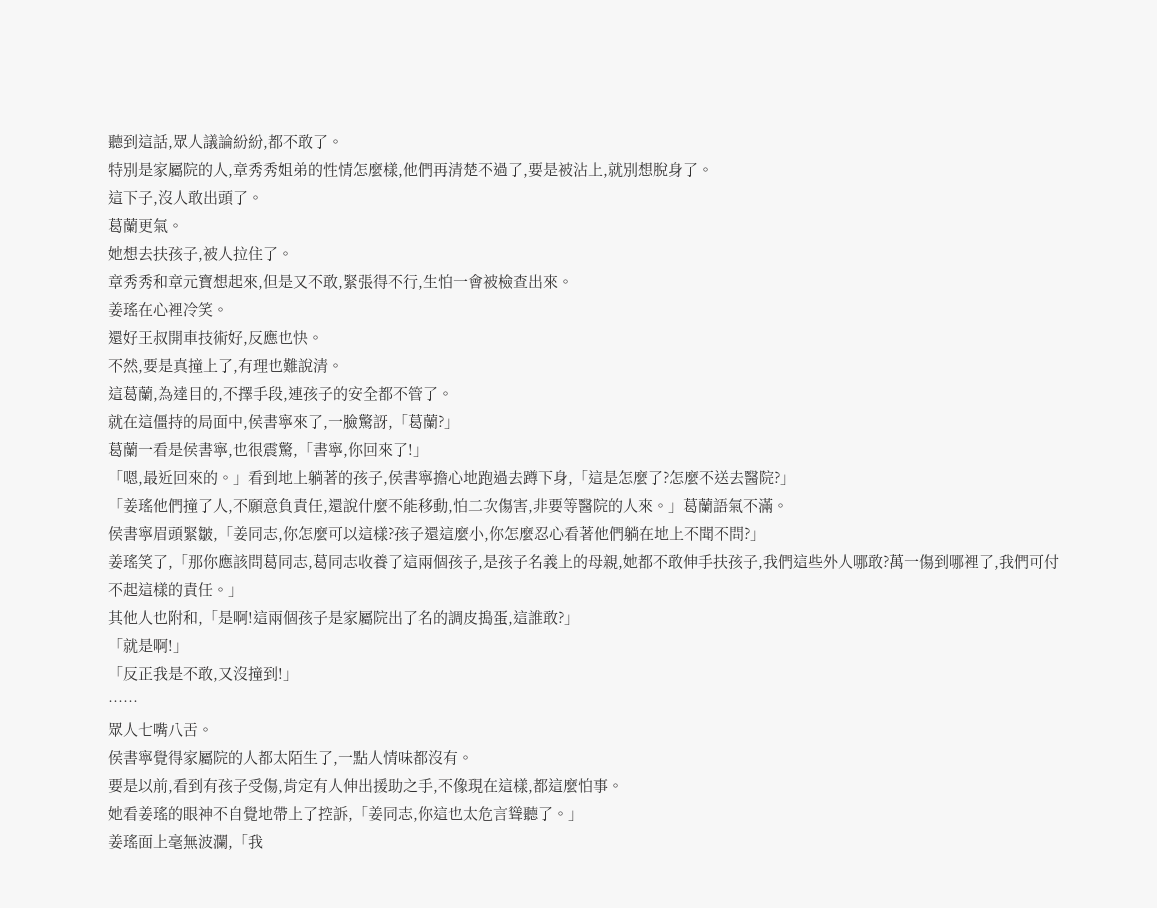聽到這話,眾人議論紛紛,都不敢了。
特別是家屬院的人,章秀秀姐弟的性情怎麼樣,他們再清楚不過了,要是被沾上,就別想脫身了。
這下子,沒人敢出頭了。
葛蘭更氣。
她想去扶孩子,被人拉住了。
章秀秀和章元寶想起來,但是又不敢,緊張得不行,生怕一會被檢查出來。
姜瑤在心裡冷笑。
還好王叔開車技術好,反應也快。
不然,要是真撞上了,有理也難說清。
這葛蘭,為達目的,不擇手段,連孩子的安全都不管了。
就在這僵持的局面中,侯書寧來了,一臉驚訝,「葛蘭?」
葛蘭一看是侯書寧,也很震驚,「書寧,你回來了!」
「嗯,最近回來的。」看到地上躺著的孩子,侯書寧擔心地跑過去蹲下身,「這是怎麼了?怎麼不送去醫院?」
「姜瑤他們撞了人,不願意負責任,還說什麼不能移動,怕二次傷害,非要等醫院的人來。」葛蘭語氣不滿。
侯書寧眉頭緊皺,「姜同志,你怎麼可以這樣?孩子還這麼小,你怎麼忍心看著他們躺在地上不聞不問?」
姜瑤笑了,「那你應該問葛同志,葛同志收養了這兩個孩子,是孩子名義上的母親,她都不敢伸手扶孩子,我們這些外人哪敢?萬一傷到哪裡了,我們可付不起這樣的責任。」
其他人也附和,「是啊!這兩個孩子是家屬院出了名的調皮搗蛋,這誰敢?」
「就是啊!」
「反正我是不敢,又沒撞到!」
……
眾人七嘴八舌。
侯書寧覺得家屬院的人都太陌生了,一點人情味都沒有。
要是以前,看到有孩子受傷,肯定有人伸出援助之手,不像現在這樣,都這麼怕事。
她看姜瑤的眼神不自覺地帶上了控訴,「姜同志,你這也太危言聳聽了。」
姜瑤面上毫無波瀾,「我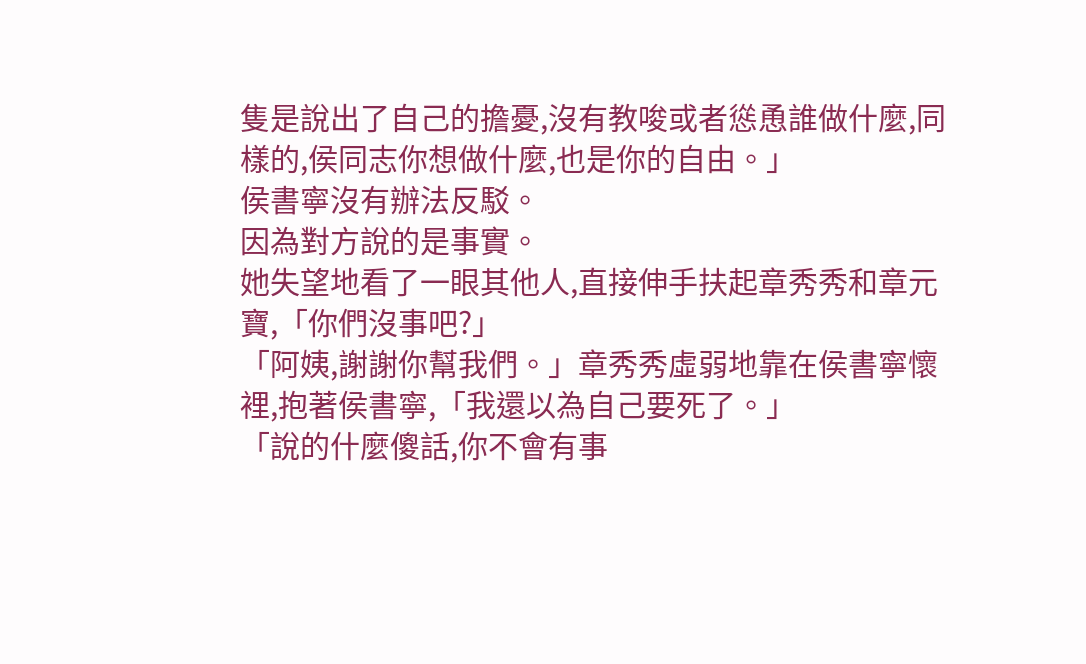隻是說出了自己的擔憂,沒有教唆或者慫恿誰做什麼,同樣的,侯同志你想做什麼,也是你的自由。」
侯書寧沒有辦法反駁。
因為對方說的是事實。
她失望地看了一眼其他人,直接伸手扶起章秀秀和章元寶,「你們沒事吧?」
「阿姨,謝謝你幫我們。」章秀秀虛弱地靠在侯書寧懷裡,抱著侯書寧,「我還以為自己要死了。」
「說的什麼傻話,你不會有事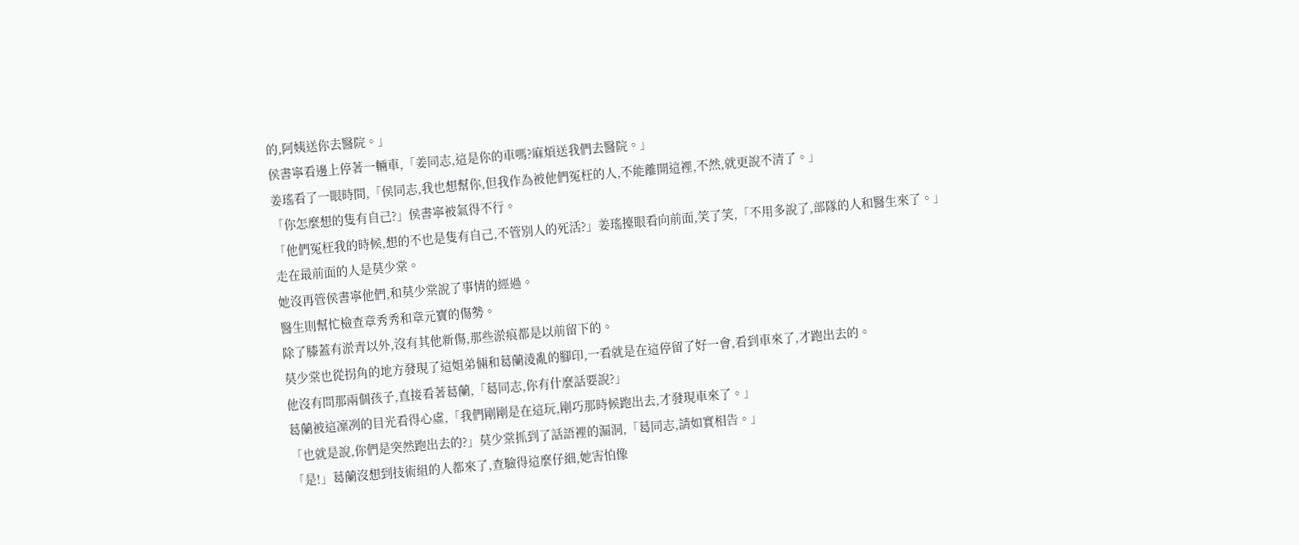的,阿姨送你去醫院。」
侯書寧看邊上停著一輛車,「姜同志,這是你的車嗎?麻煩送我們去醫院。」
姜瑤看了一眼時間,「侯同志,我也想幫你,但我作為被他們冤枉的人,不能離開這裡,不然,就更說不清了。」
「你怎麼想的隻有自己?」侯書寧被氣得不行。
「他們冤枉我的時候,想的不也是隻有自己,不管別人的死活?」姜瑤擡眼看向前面,笑了笑,「不用多說了,部隊的人和醫生來了。」
走在最前面的人是莫少棠。
她沒再管侯書寧他們,和莫少棠說了事情的經過。
醫生則幫忙檢查章秀秀和章元寶的傷勢。
除了膝蓋有淤青以外,沒有其他新傷,那些淤痕都是以前留下的。
莫少棠也從拐角的地方發現了這姐弟倆和葛蘭淩亂的腳印,一看就是在這停留了好一會,看到車來了,才跑出去的。
他沒有問那兩個孩子,直接看著葛蘭,「葛同志,你有什麼話要說?」
葛蘭被這凜冽的目光看得心虛,「我們剛剛是在這玩,剛巧那時候跑出去,才發現車來了。」
「也就是說,你們是突然跑出去的?」莫少棠抓到了話語裡的漏洞,「葛同志,請如實相告。」
「是!」葛蘭沒想到技術組的人都來了,查驗得這麼仔細,她害怕像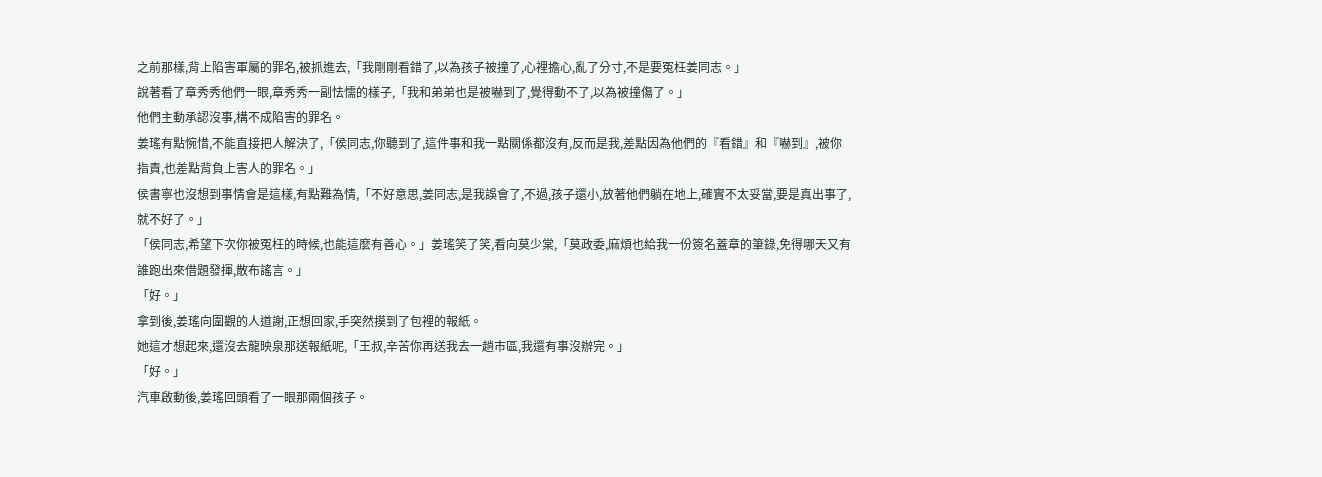之前那樣,背上陷害軍屬的罪名,被抓進去,「我剛剛看錯了,以為孩子被撞了,心裡擔心,亂了分寸,不是要冤枉姜同志。」
說著看了章秀秀他們一眼,章秀秀一副怯懦的樣子,「我和弟弟也是被嚇到了,覺得動不了,以為被撞傷了。」
他們主動承認沒事,構不成陷害的罪名。
姜瑤有點惋惜,不能直接把人解決了,「侯同志,你聽到了,這件事和我一點關係都沒有,反而是我,差點因為他們的『看錯』和『嚇到』,被你指責,也差點背負上害人的罪名。」
侯書寧也沒想到事情會是這樣,有點難為情,「不好意思,姜同志,是我誤會了,不過,孩子還小,放著他們躺在地上,確實不太妥當,要是真出事了,就不好了。」
「侯同志,希望下次你被冤枉的時候,也能這麼有善心。」姜瑤笑了笑,看向莫少棠,「莫政委,麻煩也給我一份簽名蓋章的筆錄,免得哪天又有誰跑出來借題發揮,散布謠言。」
「好。」
拿到後,姜瑤向圍觀的人道謝,正想回家,手突然摸到了包裡的報紙。
她這才想起來,還沒去龍映泉那送報紙呢,「王叔,辛苦你再送我去一趟市區,我還有事沒辦完。」
「好。」
汽車啟動後,姜瑤回頭看了一眼那兩個孩子。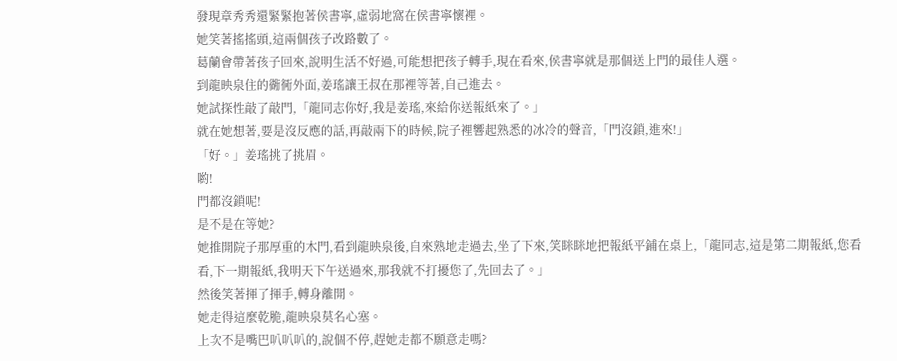發現章秀秀還緊緊抱著侯書寧,虛弱地窩在侯書寧懷裡。
她笑著搖搖頭,這兩個孩子改路數了。
葛蘭會帶著孩子回來,說明生活不好過,可能想把孩子轉手,現在看來,侯書寧就是那個送上門的最佳人選。
到龍映泉住的衚衕外面,姜瑤讓王叔在那裡等著,自己進去。
她試探性敲了敲門,「龍同志你好,我是姜瑤,來給你送報紙來了。」
就在她想著,要是沒反應的話,再敲兩下的時候,院子裡響起熟悉的冰冷的聲音,「門沒鎖,進來!」
「好。」姜瑤挑了挑眉。
喲!
門都沒鎖呢!
是不是在等她?
她推開院子那厚重的木門,看到龍映泉後,自來熟地走過去,坐了下來,笑眯眯地把報紙平鋪在桌上,「龍同志,這是第二期報紙,您看看,下一期報紙,我明天下午送過來,那我就不打擾您了,先回去了。」
然後笑著揮了揮手,轉身離開。
她走得這麼乾脆,龍映泉莫名心塞。
上次不是嘴巴叭叭叭的,說個不停,趕她走都不願意走嗎?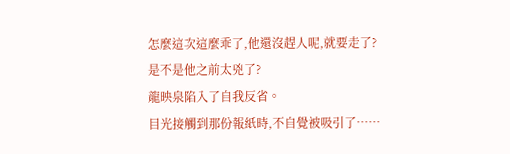怎麼這次這麼乖了,他還沒趕人呢,就要走了?
是不是他之前太兇了?
龍映泉陷入了自我反省。
目光接觸到那份報紙時,不自覺被吸引了……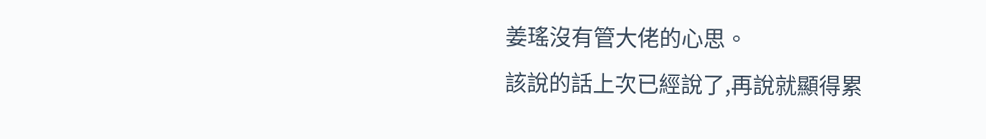姜瑤沒有管大佬的心思。
該說的話上次已經說了,再說就顯得累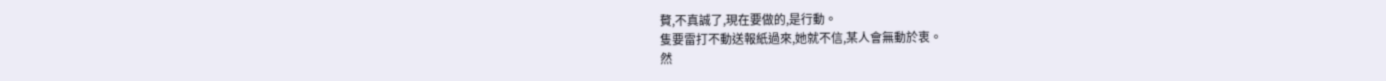贅,不真誠了,現在要做的,是行動。
隻要雷打不動送報紙過來,她就不信,某人會無動於衷。
然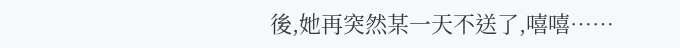後,她再突然某一天不送了,嘻嘻……